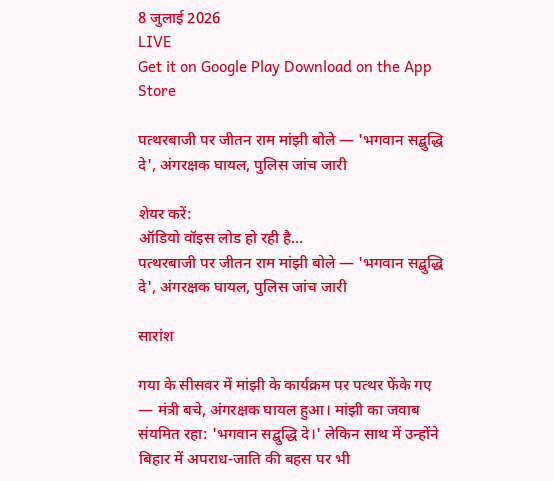8 जुलाई 2026
LIVE
Get it on Google Play Download on the App Store

पत्थरबाजी पर जीतन राम मांझी बोले — 'भगवान सद्बुद्धि दे', अंगरक्षक घायल, पुलिस जांच जारी

शेयर करें:
ऑडियो वॉइस लोड हो रही है…
पत्थरबाजी पर जीतन राम मांझी बोले — 'भगवान सद्बुद्धि दे', अंगरक्षक घायल, पुलिस जांच जारी

सारांश

गया के सीसवर में मांझी के कार्यक्रम पर पत्थर फेंके गए — मंत्री बचे, अंगरक्षक घायल हुआ। मांझी का जवाब संयमित रहा: 'भगवान सद्बुद्धि दे।' लेकिन साथ में उन्होंने बिहार में अपराध-जाति की बहस पर भी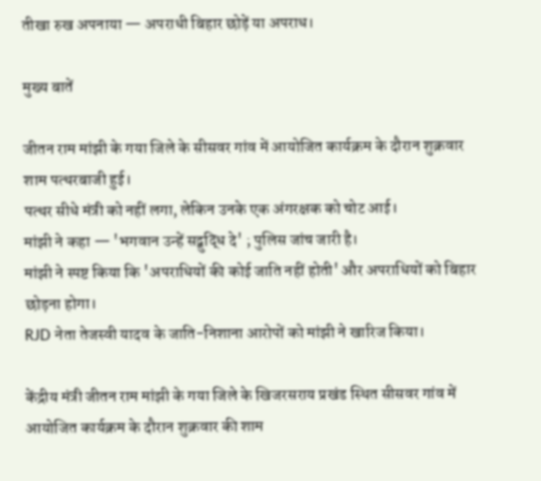तीखा रुख अपनाया — अपराधी बिहार छोड़ें या अपराध।

मुख्य बातें

जीतन राम मांझी के गया जिले के सीसवर गांव में आयोजित कार्यक्रम के दौरान शुक्रवार शाम पत्थरबाजी हुई।
पत्थर सीधे मंत्री को नहीं लगा, लेकिन उनके एक अंगरक्षक को चोट आई।
मांझी ने कहा — 'भगवान उन्हें सद्बुद्धि दे' ; पुलिस जांच जारी है।
मांझी ने स्पष्ट किया कि 'अपराधियों की कोई जाति नहीं होती' और अपराधियों को बिहार छोड़ना होगा।
RJD नेता तेजस्वी यादव के जाति-निशाना आरोपों को मांझी ने खारिज किया।

केंद्रीय मंत्री जीतन राम मांझी के गया जिले के खिजरसराय प्रखंड स्थित सीसवर गांव में आयोजित कार्यक्रम के दौरान शुक्रवार की शाम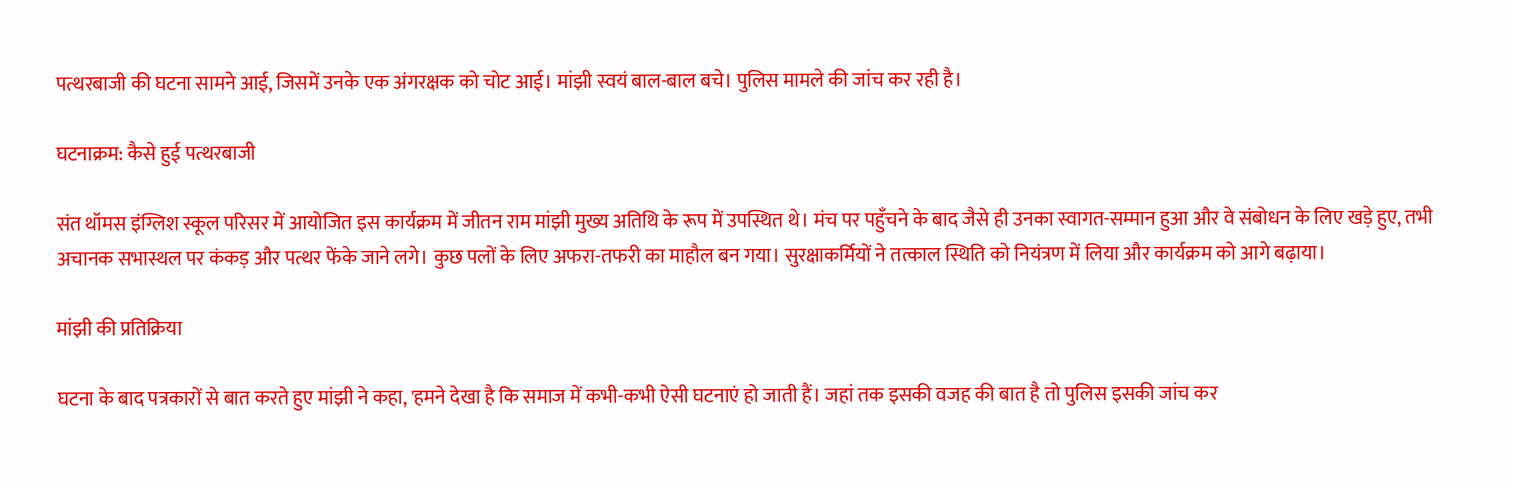पत्थरबाजी की घटना सामने आई, जिसमें उनके एक अंगरक्षक को चोट आई। मांझी स्वयं बाल-बाल बचे। पुलिस मामले की जांच कर रही है।

घटनाक्रम: कैसे हुई पत्थरबाजी

संत थॉमस इंग्लिश स्कूल परिसर में आयोजित इस कार्यक्रम में जीतन राम मांझी मुख्य अतिथि के रूप में उपस्थित थे। मंच पर पहुँचने के बाद जैसे ही उनका स्वागत-सम्मान हुआ और वे संबोधन के लिए खड़े हुए, तभी अचानक सभास्थल पर कंकड़ और पत्थर फेंके जाने लगे। कुछ पलों के लिए अफरा-तफरी का माहौल बन गया। सुरक्षाकर्मियों ने तत्काल स्थिति को नियंत्रण में लिया और कार्यक्रम को आगे बढ़ाया।

मांझी की प्रतिक्रिया

घटना के बाद पत्रकारों से बात करते हुए मांझी ने कहा, 'हमने देखा है कि समाज में कभी-कभी ऐसी घटनाएं हो जाती हैं। जहां तक इसकी वजह की बात है तो पुलिस इसकी जांच कर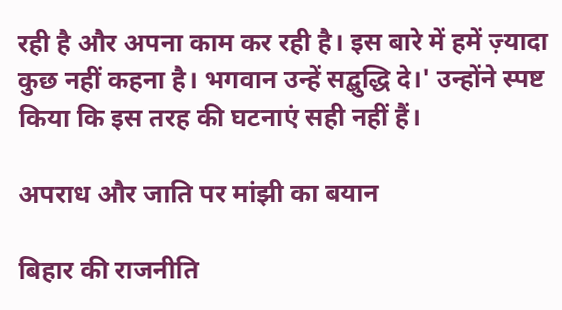रही है और अपना काम कर रही है। इस बारे में हमें ज़्यादा कुछ नहीं कहना है। भगवान उन्हें सद्बुद्धि दे।' उन्होंने स्पष्ट किया कि इस तरह की घटनाएं सही नहीं हैं।

अपराध और जाति पर मांझी का बयान

बिहार की राजनीति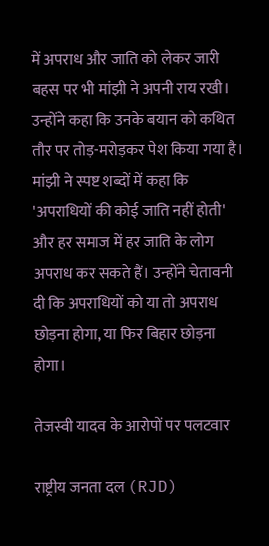में अपराध और जाति को लेकर जारी बहस पर भी मांझी ने अपनी राय रखी। उन्होंने कहा कि उनके बयान को कथित तौर पर तोड़-मरोड़कर पेश किया गया है। मांझी ने स्पष्ट शब्दों में कहा कि 'अपराधियों की कोई जाति नहीं होती' और हर समाज में हर जाति के लोग अपराध कर सकते हैं। उन्होंने चेतावनी दी कि अपराधियों को या तो अपराध छोड़ना होगा, या फिर बिहार छोड़ना होगा।

तेजस्वी यादव के आरोपों पर पलटवार

राष्ट्रीय जनता दल (RJD)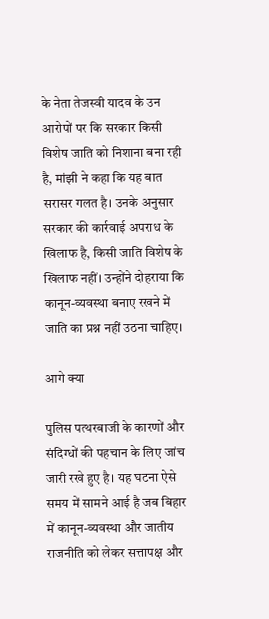के नेता तेजस्वी यादव के उन आरोपों पर कि सरकार किसी विशेष जाति को निशाना बना रही है, मांझी ने कहा कि यह बात सरासर गलत है। उनके अनुसार सरकार की कार्रवाई अपराध के खिलाफ है, किसी जाति विशेष के खिलाफ नहीं। उन्होंने दोहराया कि कानून-व्यवस्था बनाए रखने में जाति का प्रश्न नहीं उठना चाहिए।

आगे क्या

पुलिस पत्थरबाजी के कारणों और संदिग्धों की पहचान के लिए जांच जारी रखे हुए है। यह घटना ऐसे समय में सामने आई है जब बिहार में कानून-व्यवस्था और जातीय राजनीति को लेकर सत्तापक्ष और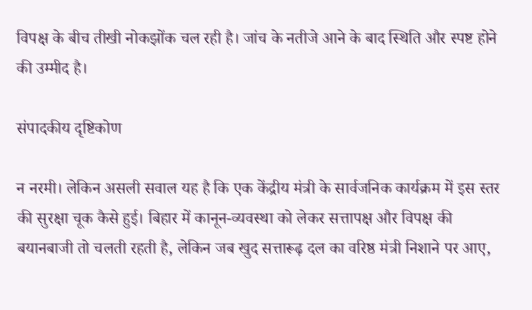विपक्ष के बीच तीखी नोकझोंक चल रही है। जांच के नतीजे आने के बाद स्थिति और स्पष्ट होने की उम्मीद है।

संपादकीय दृष्टिकोण

न नरमी। लेकिन असली सवाल यह है कि एक केंद्रीय मंत्री के सार्वजनिक कार्यक्रम में इस स्तर की सुरक्षा चूक कैसे हुई। बिहार में कानून-व्यवस्था को लेकर सत्तापक्ष और विपक्ष की बयानबाजी तो चलती रहती है, लेकिन जब खुद सत्तारूढ़ दल का वरिष्ठ मंत्री निशाने पर आए,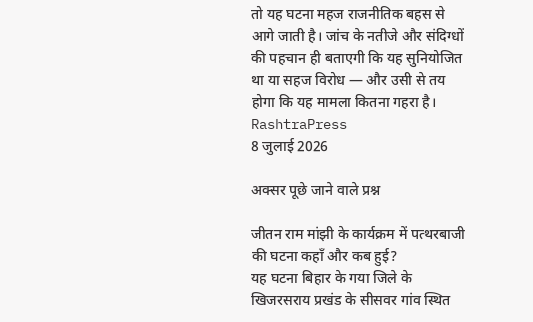तो यह घटना महज राजनीतिक बहस से आगे जाती है। जांच के नतीजे और संदिग्धों की पहचान ही बताएगी कि यह सुनियोजित था या सहज विरोध — और उसी से तय होगा कि यह मामला कितना गहरा है।
RashtraPress
8 जुलाई 2026

अक्सर पूछे जाने वाले प्रश्न

जीतन राम मांझी के कार्यक्रम में पत्थरबाजी की घटना कहाँ और कब हुई?
यह घटना बिहार के गया जिले के खिजरसराय प्रखंड के सीसवर गांव स्थित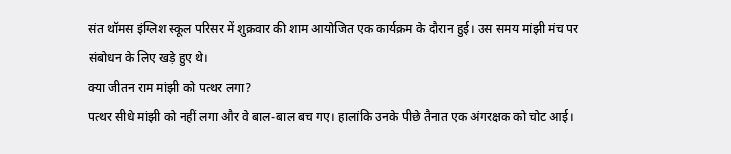संत थॉमस इंग्लिश स्कूल परिसर में शुक्रवार की शाम आयोजित एक कार्यक्रम के दौरान हुई। उस समय मांझी मंच पर संबोधन के लिए खड़े हुए थे।
क्या जीतन राम मांझी को पत्थर लगा?
पत्थर सीधे मांझी को नहीं लगा और वे बाल-बाल बच गए। हालांकि उनके पीछे तैनात एक अंगरक्षक को चोट आई।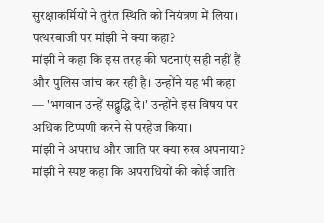सुरक्षाकर्मियों ने तुरंत स्थिति को नियंत्रण में लिया।
पत्थरबाजी पर मांझी ने क्या कहा?
मांझी ने कहा कि इस तरह की घटनाएं सही नहीं हैं और पुलिस जांच कर रही है। उन्होंने यह भी कहा — 'भगवान उन्हें सद्बुद्धि दे।' उन्होंने इस विषय पर अधिक टिप्पणी करने से परहेज किया।
मांझी ने अपराध और जाति पर क्या रुख अपनाया?
मांझी ने स्पष्ट कहा कि अपराधियों की कोई जाति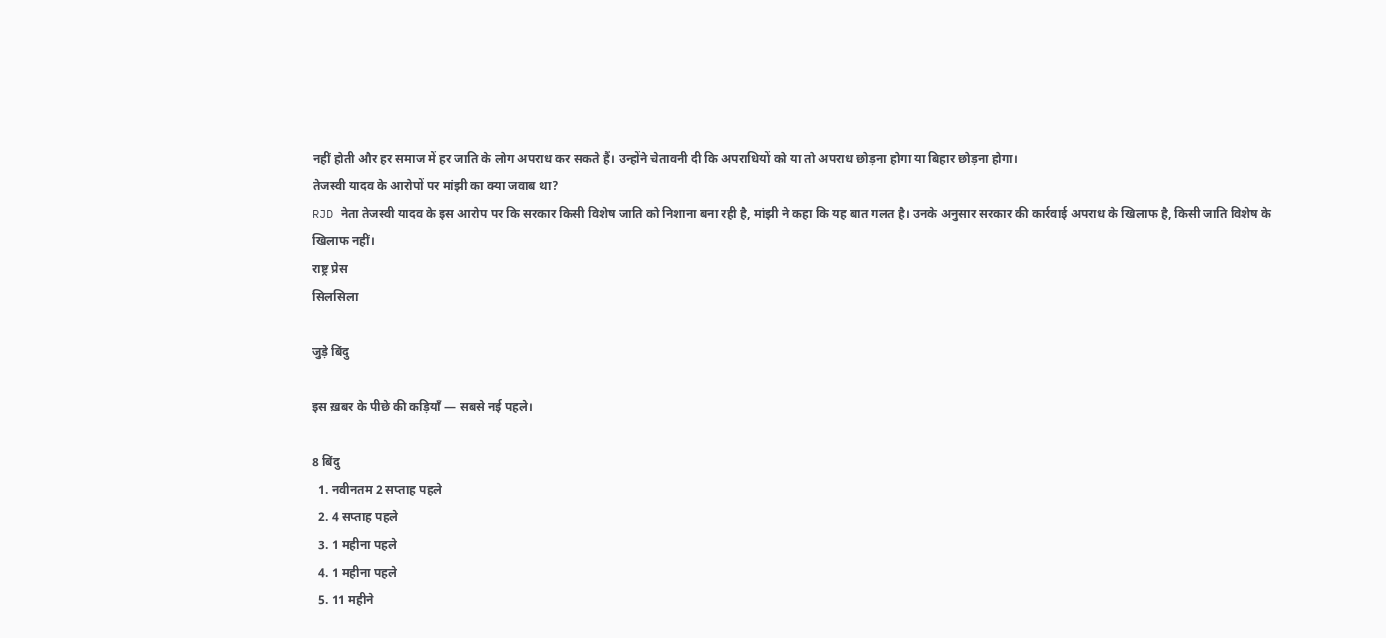नहीं होती और हर समाज में हर जाति के लोग अपराध कर सकते हैं। उन्होंने चेतावनी दी कि अपराधियों को या तो अपराध छोड़ना होगा या बिहार छोड़ना होगा।
तेजस्वी यादव के आरोपों पर मांझी का क्या जवाब था?
RJD नेता तेजस्वी यादव के इस आरोप पर कि सरकार किसी विशेष जाति को निशाना बना रही है, मांझी ने कहा कि यह बात गलत है। उनके अनुसार सरकार की कार्रवाई अपराध के खिलाफ है, किसी जाति विशेष के खिलाफ नहीं।
राष्ट्र प्रेस
सिलसिला

जुड़े बिंदु

इस ख़बर के पीछे की कड़ियाँ — सबसे नई पहले।

8 बिंदु
  1. नवीनतम 2 सप्ताह पहले
  2. 4 सप्ताह पहले
  3. 1 महीना पहले
  4. 1 महीना पहले
  5. 11 महीने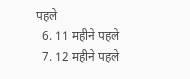पहले
  6. 11 महीने पहले
  7. 12 महीने पहले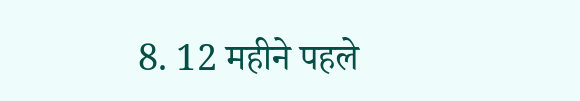8. 12 महीने पहले